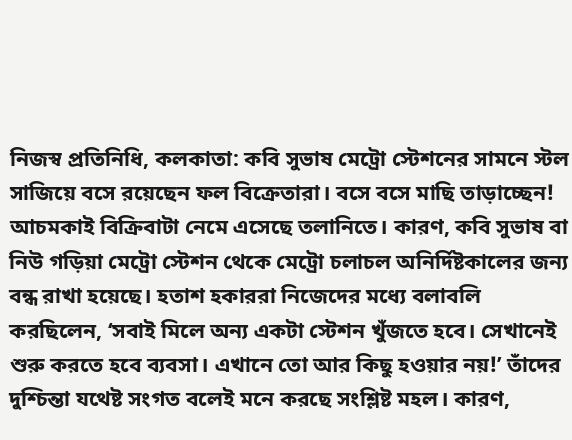নিজস্ব প্রতিনিধি, কলকাতা: কবি সুভাষ মেট্রো স্টেশনের সামনে স্টল সাজিয়ে বসে রয়েছেন ফল বিক্রেতারা। বসে বসে মাছি তাড়াচ্ছেন! আচমকাই বিক্রিবাটা নেমে এসেছে তলানিতে। কারণ, কবি সুভাষ বা নিউ গড়িয়া মেট্রো স্টেশন থেকে মেট্রো চলাচল অনির্দিষ্টকালের জন্য বন্ধ রাখা হয়েছে। হতাশ হকাররা নিজেদের মধ্যে বলাবলি করছিলেন, ‘সবাই মিলে অন্য একটা স্টেশন খুঁজতে হবে। সেখানেই শুরু করতে হবে ব্যবসা। এখানে তো আর কিছু হওয়ার নয়!’ তাঁদের দুশ্চিন্তা যথেষ্ট সংগত বলেই মনে করছে সংশ্লিষ্ট মহল। কারণ,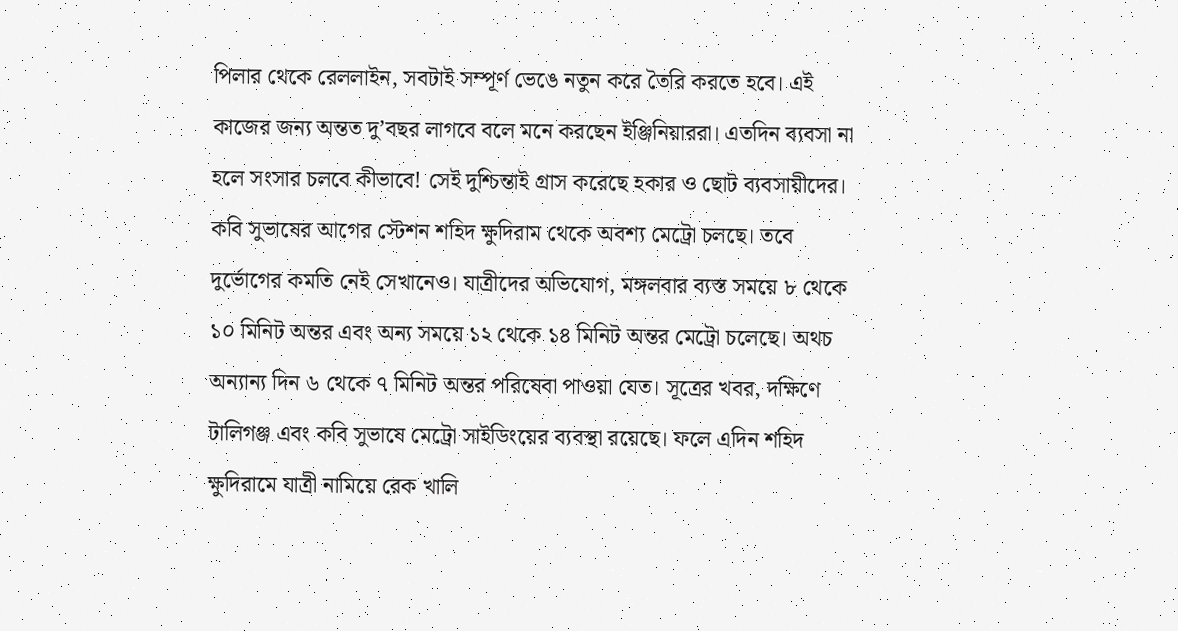পিলার থেকে রেললাইন, সবটাই সম্পূর্ণ ভেঙে নতুন করে তৈরি করতে হবে। এই কাজের জন্য অন্তত দু’বছর লাগবে বলে মনে করছেন ইঞ্জিনিয়াররা। এতদিন ব্যবসা না হলে সংসার চলবে কীভাবে! সেই দুশ্চিন্তাই গ্রাস করেছে হকার ও ছোট ব্যবসায়ীদের।
কবি সুভাষের আগের স্টেশন শহিদ ক্ষুদিরাম থেকে অবশ্য মেট্রো চলছে। তবে দুর্ভোগের কমতি নেই সেখানেও। যাত্রীদের অভিযোগ, মঙ্গলবার ব্যস্ত সময়ে ৮ থেকে ১০ মিনিট অন্তর এবং অন্য সময়ে ১২ থেকে ১৪ মিনিট অন্তর মেট্রো চলেছে। অথচ অন্যান্য দিন ৬ থেকে ৭ মিনিট অন্তর পরিষেবা পাওয়া যেত। সূত্রের খবর, দক্ষিণে টালিগঞ্জ এবং কবি সুভাষে মেট্রো সাইডিংয়ের ব্যবস্থা রয়েছে। ফলে এদিন শহিদ ক্ষুদিরামে যাত্রী নামিয়ে রেক খালি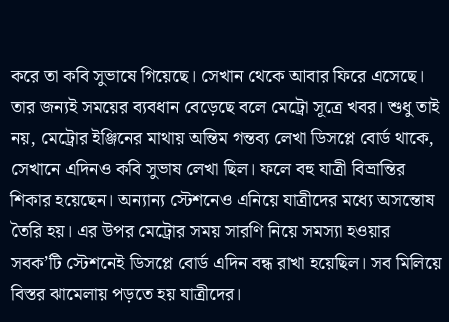করে তা কবি সুভাষে গিয়েছে। সেখান থেকে আবার ফিরে এসেছে। তার জন্যই সময়ের ব্যবধান বেড়েছে বলে মেট্রো সূত্রে খবর। শুধু তাই নয়, মেট্রোর ইঞ্জিনের মাথায় অন্তিম গন্তব্য লেখা ডিসপ্লে বোর্ড থাকে, সেখানে এদিনও কবি সুভাষ লেখা ছিল। ফলে বহু যাত্রী বিভ্রান্তির শিকার হয়েছেন। অন্যান্য স্টেশনেও এনিয়ে যাত্রীদের মধ্যে অসন্তোষ তৈরি হয়। এর উপর মেট্রোর সময় সারণি নিয়ে সমস্যা হওয়ার সবক’টি স্টেশনেই ডিসপ্লে বোর্ড এদিন বন্ধ রাখা হয়েছিল। সব মিলিয়ে বিস্তর ঝামেলায় পড়তে হয় যাত্রীদের।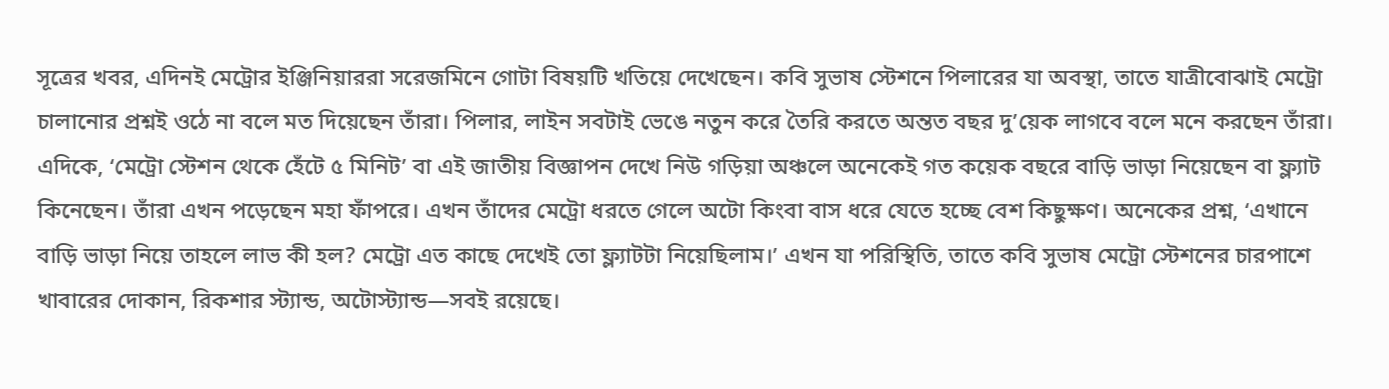সূত্রের খবর, এদিনই মেট্রোর ইঞ্জিনিয়াররা সরেজমিনে গোটা বিষয়টি খতিয়ে দেখেছেন। কবি সুভাষ স্টেশনে পিলারের যা অবস্থা, তাতে যাত্রীবোঝাই মেট্রো চালানোর প্রশ্নই ওঠে না বলে মত দিয়েছেন তাঁরা। পিলার, লাইন সবটাই ভেঙে নতুন করে তৈরি করতে অন্তত বছর দু’য়েক লাগবে বলে মনে করছেন তাঁরা।
এদিকে, ‘মেট্রো স্টেশন থেকে হেঁটে ৫ মিনিট’ বা এই জাতীয় বিজ্ঞাপন দেখে নিউ গড়িয়া অঞ্চলে অনেকেই গত কয়েক বছরে বাড়ি ভাড়া নিয়েছেন বা ফ্ল্যাট কিনেছেন। তাঁরা এখন পড়েছেন মহা ফাঁপরে। এখন তাঁদের মেট্রো ধরতে গেলে অটো কিংবা বাস ধরে যেতে হচ্ছে বেশ কিছুক্ষণ। অনেকের প্রশ্ন, ‘এখানে বাড়ি ভাড়া নিয়ে তাহলে লাভ কী হল? মেট্রো এত কাছে দেখেই তো ফ্ল্যাটটা নিয়েছিলাম।’ এখন যা পরিস্থিতি, তাতে কবি সুভাষ মেট্রো স্টেশনের চারপাশে খাবারের দোকান, রিকশার স্ট্যান্ড, অটোস্ট্যান্ড—সবই রয়েছে।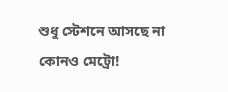শুধু স্টেশনে আসছে না কোনও মেট্রো!